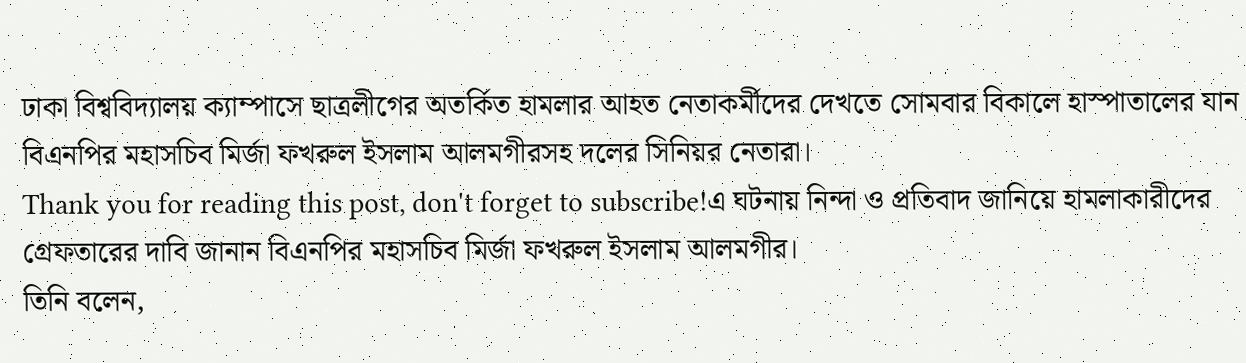ঢাকা বিশ্ববিদ্যালয় ক্যাম্পাসে ছাত্রলীগের অতর্কিত হামলার আহত নেতাকর্মীদের দেখতে সোমবার বিকালে হাস্পাতালের যান বিএনপির মহাসচিব মির্জা ফখরুল ইসলাম আলমগীরসহ দলের সিনিয়র নেতারা।
Thank you for reading this post, don't forget to subscribe!এ ঘটনায় নিন্দা ও প্রতিবাদ জানিয়ে হামলাকারীদের গ্রেফতারের দাবি জানান বিএনপির মহাসচিব মির্জা ফখরুল ইসলাম আলমগীর।
তিনি বলেন,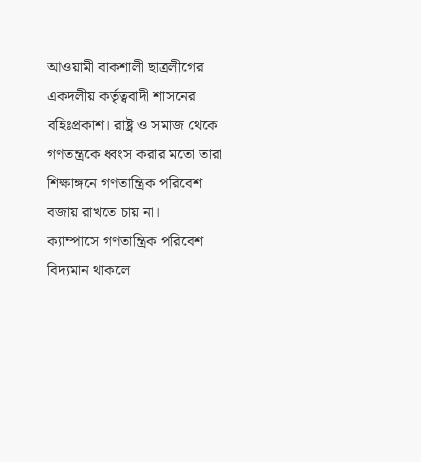আওয়ামী বাকশালী ছাত্রলীগের একদলীয় কর্তৃত্ববাদী শাসনের বহিঃপ্রকাশ। রাষ্ট্র ও সমাজ থেকে গণতন্ত্রকে ধ্বংস করার মতো তারা শিক্ষাঙ্গনে গণতান্ত্রিক পরিবেশ বজায় রাখতে চায় না।
ক্যাম্পাসে গণতান্ত্রিক পরিবেশ বিদ্যমান থাকলে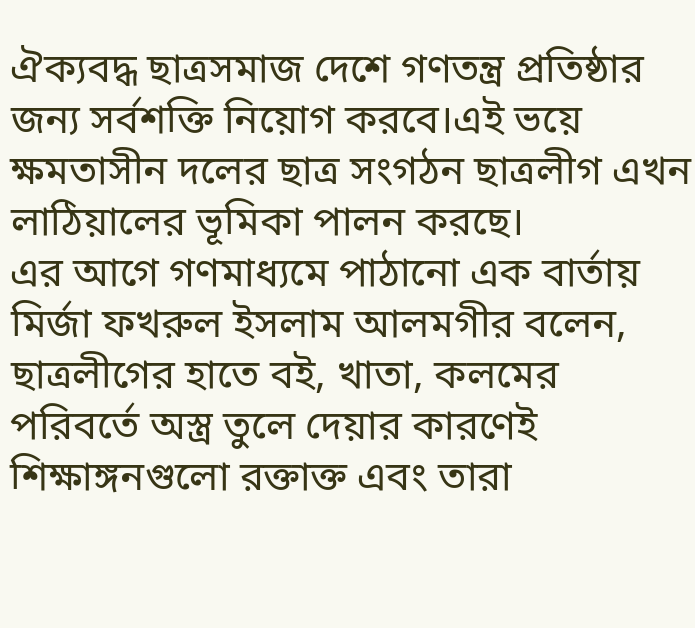ঐক্যবদ্ধ ছাত্রসমাজ দেশে গণতন্ত্র প্রতিষ্ঠার জন্য সর্বশক্তি নিয়োগ করবে।এই ভয়ে ক্ষমতাসীন দলের ছাত্র সংগঠন ছাত্রলীগ এখন লাঠিয়ালের ভূমিকা পালন করছে।
এর আগে গণমাধ্যমে পাঠানো এক বার্তায় মির্জা ফখরুল ইসলাম আলমগীর বলেন, ছাত্রলীগের হাতে বই, খাতা, কলমের পরিবর্তে অস্ত্র তুলে দেয়ার কারণেই শিক্ষাঙ্গনগুলো রক্তাক্ত এবং তারা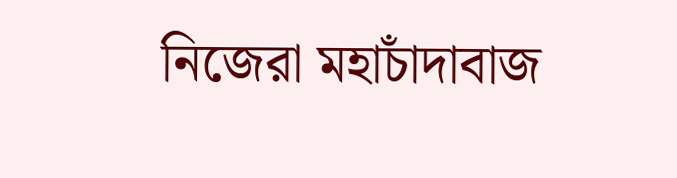নিজেরা মহাচাঁদাবাজ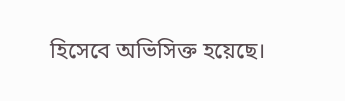হিসেবে অভিসিক্ত হয়েছে।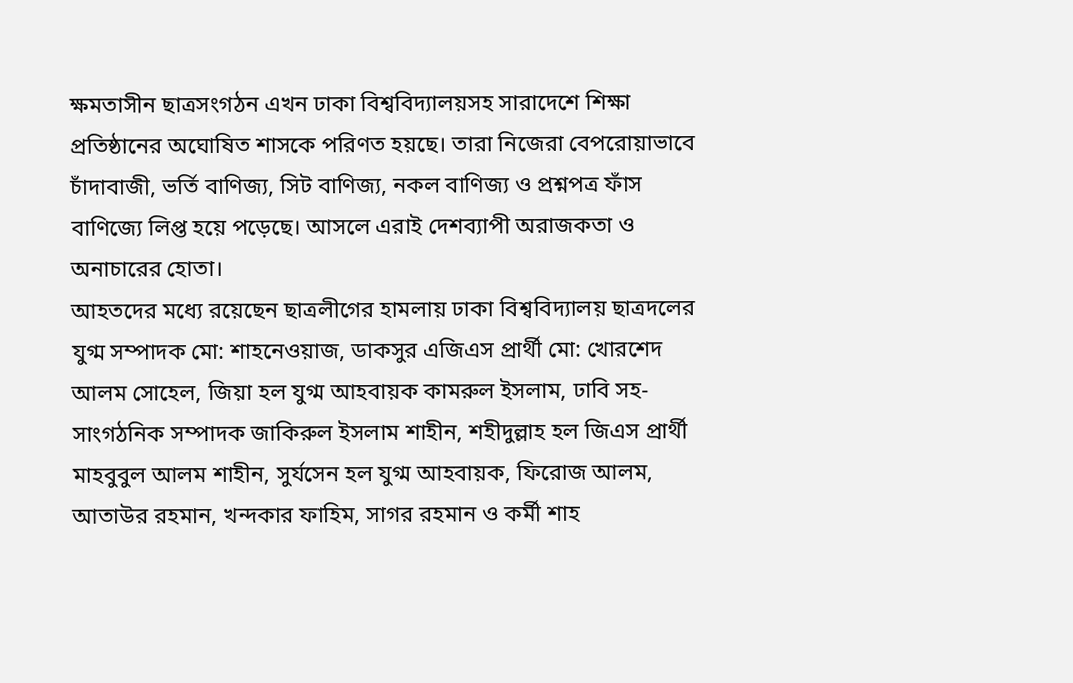ক্ষমতাসীন ছাত্রসংগঠন এখন ঢাকা বিশ্ববিদ্যালয়সহ সারাদেশে শিক্ষা প্রতিষ্ঠানের অঘোষিত শাসকে পরিণত হয়ছে। তারা নিজেরা বেপরোয়াভাবে চাঁদাবাজী, ভর্তি বাণিজ্য, সিট বাণিজ্য, নকল বাণিজ্য ও প্রশ্নপত্র ফাঁস বাণিজ্যে লিপ্ত হয়ে পড়েছে। আসলে এরাই দেশব্যাপী অরাজকতা ও অনাচারের হোতা।
আহতদের মধ্যে রয়েছেন ছাত্রলীগের হামলায় ঢাকা বিশ্ববিদ্যালয় ছাত্রদলের যুগ্ম সম্পাদক মো: শাহনেওয়াজ, ডাকসুর এজিএস প্রার্থী মো: খোরশেদ আলম সোহেল, জিয়া হল যুগ্ম আহবায়ক কামরুল ইসলাম, ঢাবি সহ-সাংগঠনিক সম্পাদক জাকিরুল ইসলাম শাহীন, শহীদুল্লাহ হল জিএস প্রার্থী মাহবুবুল আলম শাহীন, সুর্যসেন হল যুগ্ম আহবায়ক, ফিরোজ আলম, আতাউর রহমান, খন্দকার ফাহিম, সাগর রহমান ও কর্মী শাহ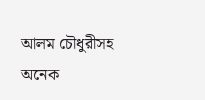আলম চৌধুরীসহ অনেক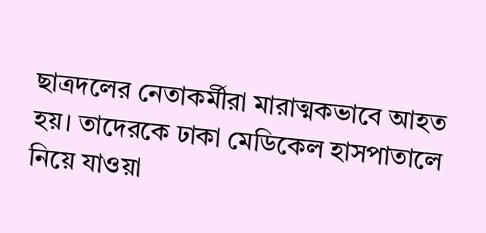ছাত্রদলের নেতাকর্মীরা মারাত্মকভাবে আহত হয়। তাদেরকে ঢাকা মেডিকেল হাসপাতালে নিয়ে যাওয়া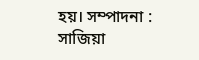হয়। সম্পাদনা : সাজিয়া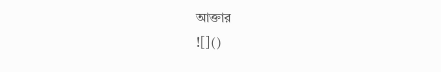আক্তার
![]()